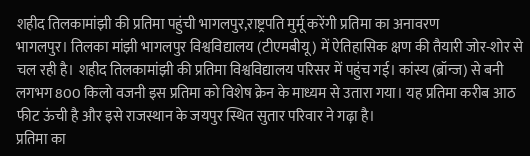शहीद तिलकामांझी की प्रतिमा पहुंची भागलपुर,राष्ट्रपति मुर्मू करेंगी प्रतिमा का अनावरण
भागलपुर। तिलका मांझी भागलपुर विश्वविद्यालय (टीएमबीयू) में ऐतिहासिक क्षण की तैयारी जोर-शोर से चल रही है। शहीद तिलकामांझी की प्रतिमा विश्वविद्यालय परिसर में पहुंच गई। कांस्य (ब्रॉन्ज) से बनी लगभग 800 किलो वजनी इस प्रतिमा को विशेष क्रेन के माध्यम से उतारा गया। यह प्रतिमा करीब आठ फीट ऊंची है और इसे राजस्थान के जयपुर स्थित सुतार परिवार ने गढ़ा है।
प्रतिमा का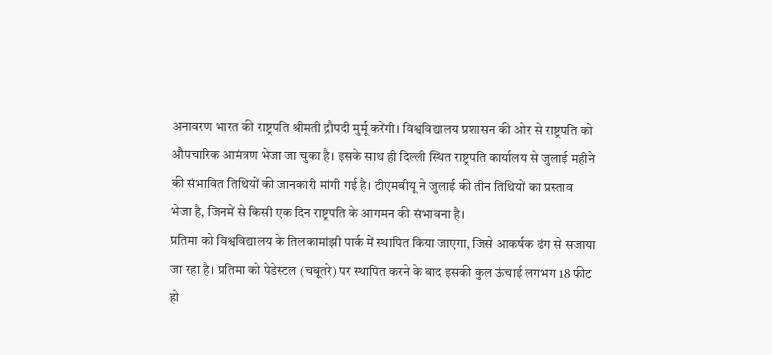अनावरण भारत की राष्ट्रपति श्रीमती द्रौपदी मुर्मू करेंगी। विश्वविद्यालय प्रशासन की ओर से राष्ट्रपति को औपचारिक आमंत्रण भेजा जा चुका है। इसके साथ ही दिल्ली स्थित राष्ट्रपति कार्यालय से जुलाई महीने की संभावित तिथियों की जानकारी मांगी गई है। टीएमबीयू ने जुलाई की तीन तिथियों का प्रस्ताव भेजा है, जिनमें से किसी एक दिन राष्ट्रपति के आगमन की संभावना है।
प्रतिमा को विश्वविद्यालय के तिलकामांझी पार्क में स्थापित किया जाएगा, जिसे आकर्षक ढंग से सजाया जा रहा है। प्रतिमा को पेडेस्टल (चबूतरे) पर स्थापित करने के बाद इसकी कुल ऊंचाई लगभग 18 फीट हो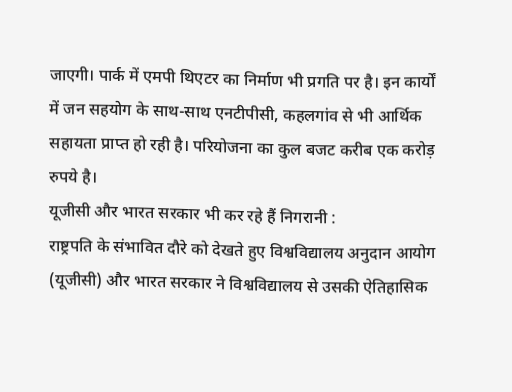जाएगी। पार्क में एमपी थिएटर का निर्माण भी प्रगति पर है। इन कार्यों में जन सहयोग के साथ-साथ एनटीपीसी, कहलगांव से भी आर्थिक सहायता प्राप्त हो रही है। परियोजना का कुल बजट करीब एक करोड़ रुपये है।
यूजीसी और भारत सरकार भी कर रहे हैं निगरानी :
राष्ट्रपति के संभावित दौरे को देखते हुए विश्वविद्यालय अनुदान आयोग (यूजीसी) और भारत सरकार ने विश्वविद्यालय से उसकी ऐतिहासिक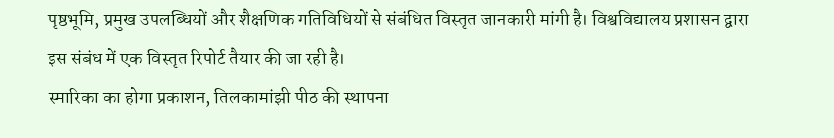पृष्ठभूमि, प्रमुख उपलब्धियों और शैक्षणिक गतिविधियों से संबंधित विस्तृत जानकारी मांगी है। विश्वविद्यालय प्रशासन द्वारा इस संबंध में एक विस्तृत रिपोर्ट तैयार की जा रही है।
स्मारिका का होगा प्रकाशन, तिलकामांझी पीठ की स्थापना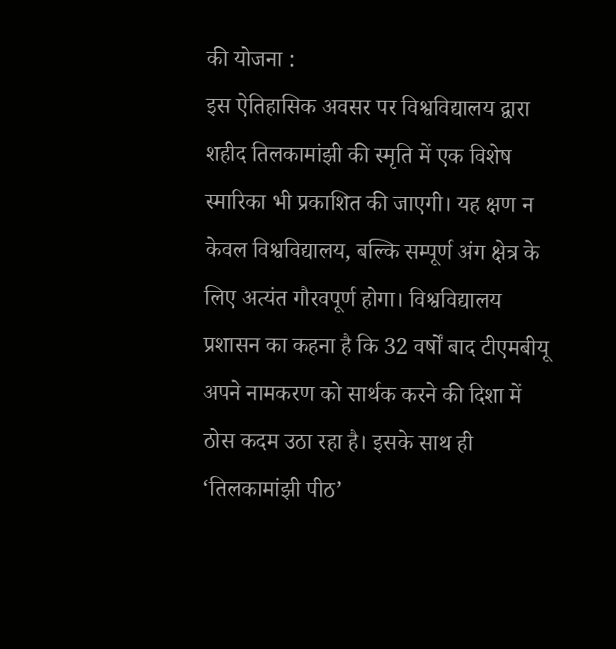की योजना :
इस ऐतिहासिक अवसर पर विश्वविद्यालय द्वारा शहीद तिलकामांझी की स्मृति में एक विशेष स्मारिका भी प्रकाशित की जाएगी। यह क्षण न केवल विश्वविद्यालय, बल्कि सम्पूर्ण अंग क्षेत्र के लिए अत्यंत गौरवपूर्ण होगा। विश्वविद्यालय प्रशासन का कहना है कि 32 वर्षों बाद टीएमबीयू अपने नामकरण को सार्थक करने की दिशा में ठोस कदम उठा रहा है। इसके साथ ही ‘तिलकामांझी पीठ’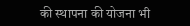की स्थापना की योजना भी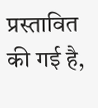प्रस्तावित की गई है,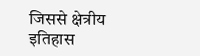जिससे क्षेत्रीय इतिहास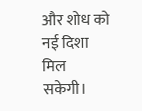और शोध को नई दिशा मिल सकेगी।